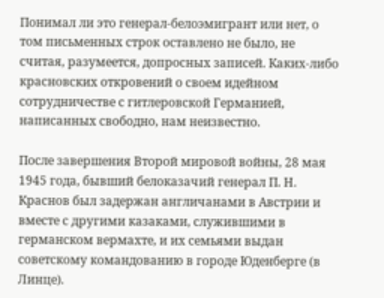Понимал ли это генерал-белоэмигрант или нет, о том письменных строк оставлено не было, не считая, разумеется, допросных записей. Каких-либо красновских откровений о своем идейном сотрудничестве с гитлеровской Германией, написанных свободно, нам неизвестно.

После завершения Второй мировой войны, 28 мая 1945 года, бывший белоказачий генерал П. Н. Краснов был задержан англичанами в Австрии и вместе с другими казаками, служившими в германском вермахте, и их семьями выдан советскому командованию в городе Юденберге (в Линце).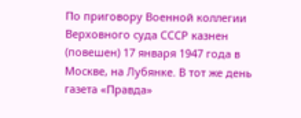По приговору Военной коллегии Верховного суда СССР казнен (повешен) 17 января 1947 года в Москве, на Лубянке. В тот же день газета «Правда»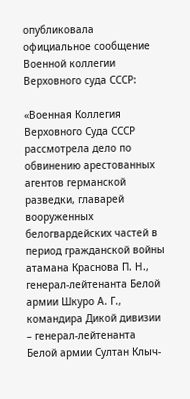опубликовала официальное сообщение Военной коллегии Верховного суда СССР:

«Военная Коллегия Верховного Суда СССР рассмотрела дело по обвинению арестованных агентов германской разведки, главарей вооруженных белогвардейских частей в период гражданской войны атамана Краснова П. Н., генерал-лейтенанта Белой армии Шкуро А. Г., командира Дикой дивизии – генерал-лейтенанта Белой армии Султан Клыч-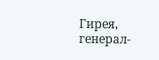Гирея, генерал-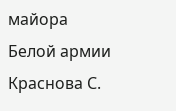майора Белой армии Краснова С.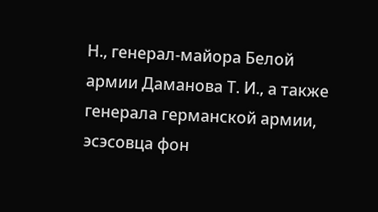Н., генерал-майора Белой армии Даманова Т. И., а также генерала германской армии, эсэсовца фон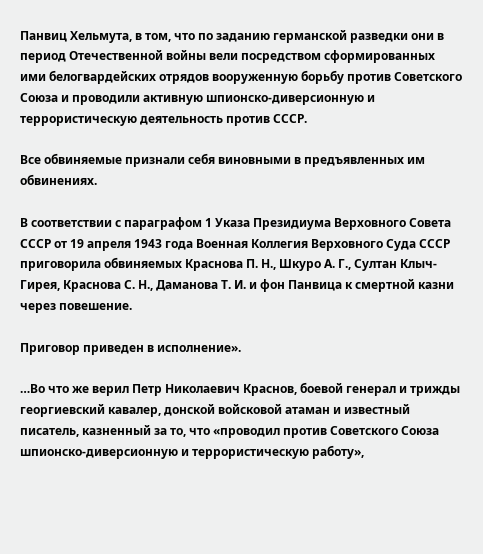Панвиц Хельмута, в том, что по заданию германской разведки они в период Отечественной войны вели посредством сформированных ими белогвардейских отрядов вооруженную борьбу против Советского Союза и проводили активную шпионско-диверсионную и террористическую деятельность против СССР.

Все обвиняемые признали себя виновными в предъявленных им обвинениях.

В соответствии с параграфом 1 Указа Президиума Верховного Совета СССР от 19 апреля 1943 года Военная Коллегия Верховного Суда СССР приговорила обвиняемых Краснова П. Н., Шкуро А. Г., Султан Клыч-Гирея, Краснова С. Н., Даманова Т. И. и фон Панвица к смертной казни через повешение.

Приговор приведен в исполнение».

…Во что же верил Петр Николаевич Краснов, боевой генерал и трижды георгиевский кавалер, донской войсковой атаман и известный писатель, казненный за то, что «проводил против Советского Союза шпионско-диверсионную и террористическую работу»,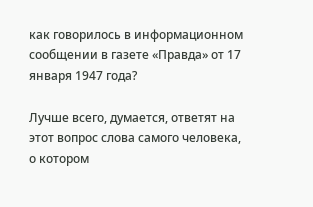как говорилось в информационном сообщении в газете «Правда» от 17 января 1947 года?

Лучше всего, думается, ответят на этот вопрос слова самого человека, о котором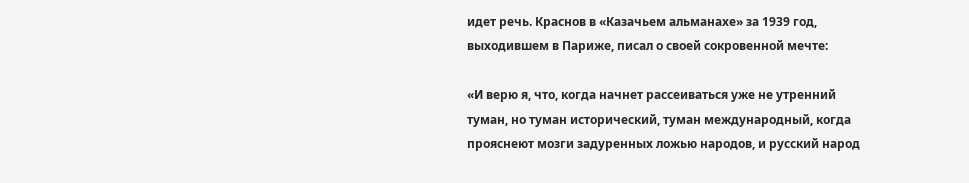идет речь. Краснов в «Казачьем альманахе» за 1939 год, выходившем в Париже, писал о своей сокровенной мечте:

«И верю я, что, когда начнет рассеиваться уже не утренний туман, но туман исторический, туман международный, когда прояснеют мозги задуренных ложью народов, и русский народ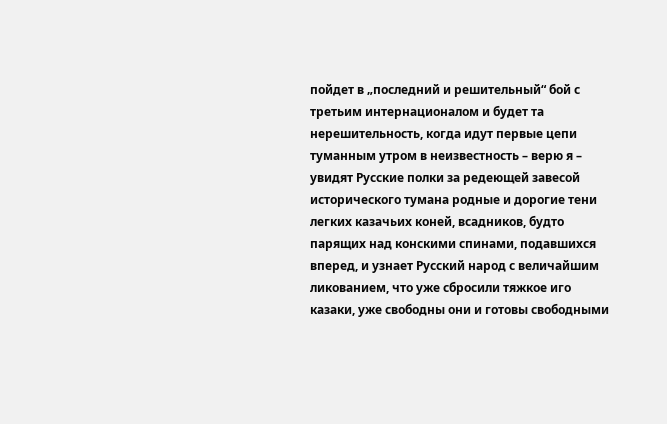пойдет в „последний и решительный“ бой с третьим интернационалом и будет та нерешительность, когда идут первые цепи туманным утром в неизвестность – верю я – увидят Русские полки за редеющей завесой исторического тумана родные и дорогие тени легких казачьих коней, всадников, будто парящих над конскими спинами, подавшихся вперед, и узнает Русский народ с величайшим ликованием, что уже сбросили тяжкое иго казаки, уже свободны они и готовы свободными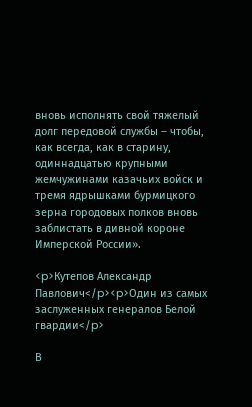вновь исполнять свой тяжелый долг передовой службы – чтобы, как всегда, как в старину, одиннадцатью крупными жемчужинами казачьих войск и тремя ядрышками бурмицкого зерна городовых полков вновь заблистать в дивной короне Имперской России».

<p>Кутепов Александр Павлович</p><p>Один из самых заслуженных генералов Белой гвардии</p>

В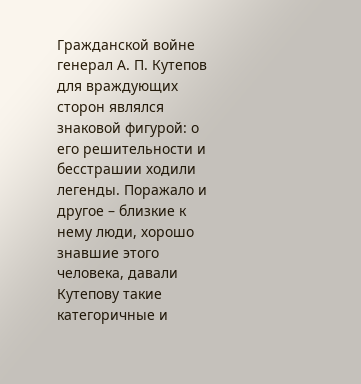Гражданской войне генерал А. П. Кутепов для враждующих сторон являлся знаковой фигурой: о его решительности и бесстрашии ходили легенды. Поражало и другое – близкие к нему люди, хорошо знавшие этого человека, давали Кутепову такие категоричные и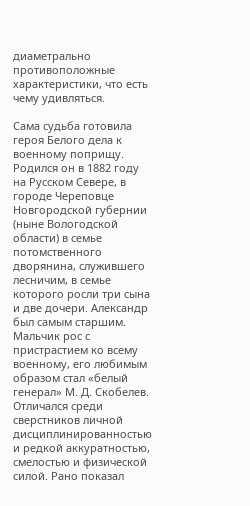диаметрально противоположные характеристики, что есть чему удивляться.

Сама судьба готовила героя Белого дела к военному поприщу. Родился он в 1882 году на Русском Севере, в городе Череповце Новгородской губернии (ныне Вологодской области) в семье потомственного дворянина, служившего лесничим, в семье которого росли три сына и две дочери. Александр был самым старшим. Мальчик рос с пристрастием ко всему военному, его любимым образом стал «белый генерал» М. Д. Скобелев. Отличался среди сверстников личной дисциплинированностью и редкой аккуратностью, смелостью и физической силой. Рано показал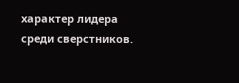характер лидера среди сверстников.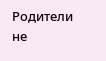Родители не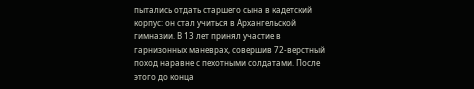пытались отдать старшего сына в кадетский корпус: он стал учиться в Архангельской гимназии. В 13 лет принял участие в гарнизонных маневрах, совершив 72-верстный поход наравне с пехотными солдатами. После этого до конца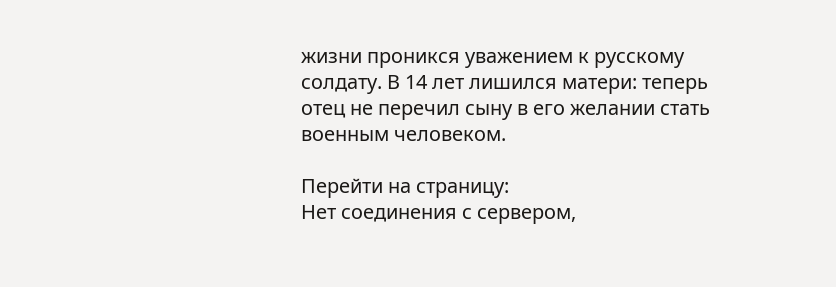жизни проникся уважением к русскому солдату. В 14 лет лишился матери: теперь отец не перечил сыну в его желании стать военным человеком.

Перейти на страницу:
Нет соединения с сервером,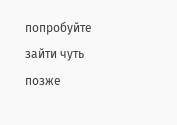попробуйте зайти чуть позже